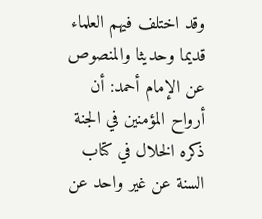وقد اختلف فيهم العلماء قديما وحديثا والمنصوص عن الإمام أحمد: أن أرواح المؤمنين في الجنة ذكره الخلال في كتاب السنة عن غير واحد عن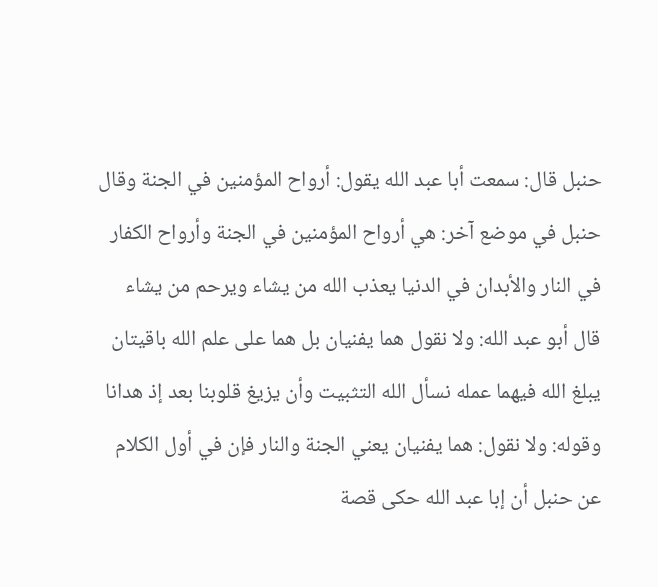حنبل قال: سمعت أبا عبد الله يقول: أرواح المؤمنين في الجنة وقال حنبل في موضع آخر: هي أرواح المؤمنين في الجنة وأرواح الكفار في النار والأبدان في الدنيا يعذب الله من يشاء ويرحم من يشاء
قال أبو عبد الله: ولا نقول هما يفنيان بل هما على علم الله باقيتان يبلغ الله فيهما عمله نسأل الله التثبيت وأن يزيغ قلوبنا بعد إذ هدانا
وقوله: ولا نقول: هما يفنيان يعني الجنة والنار فإن في أول الكلام عن حنبل أن إبا عبد الله حكى قصة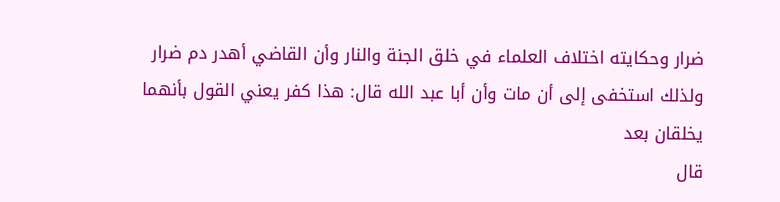ضرار وحكايته اختلاف العلماء في خلق الجنة والنار وأن القاضي أهدر دم ضرار ولذلك استخفى إلى أن مات وأن أبا عبد الله قال: هذا كفر يعني القول بأنهما يخلقان بعد
قال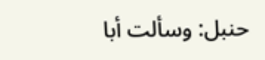حنبل: وسألت أبا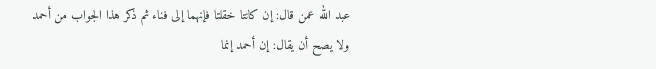عبد الله عمن قال: إن كانتا خقلتا فإنهما إلى فناء ثم ذكر هذا الجواب من أحمد
ولا يصح أن يقال: إن أحمد إنما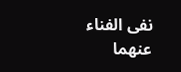نفى الفناء عنهما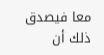معا فيصدق ذلك أن